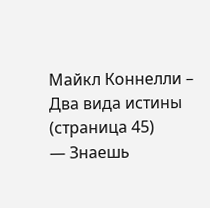Майкл Коннелли – Два вида истины (страница 45)
— Знаешь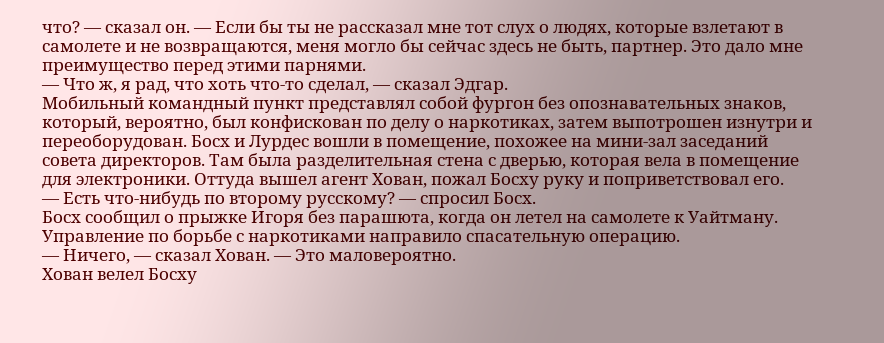что? — сказал он. — Если бы ты не рассказал мне тот слух о людях, которые взлетают в самолете и не возвращаются, меня могло бы сейчас здесь не быть, партнер. Это дало мне преимущество перед этими парнями.
— Что ж, я рад, что хоть что-то сделал, — сказал Эдгар.
Мобильный командный пункт представлял собой фургон без опознавательных знаков, который, вероятно, был конфискован по делу о наркотиках, затем выпотрошен изнутри и переоборудован. Босх и Лурдес вошли в помещение, похожее на мини-зал заседаний совета директоров. Там была разделительная стена с дверью, которая вела в помещение для электроники. Оттуда вышел агент Хован, пожал Босху руку и поприветствовал его.
— Есть что-нибудь по второму русскому? — спросил Босх.
Босх сообщил о прыжке Игоря без парашюта, когда он летел на самолете к Уайтману. Управление по борьбе с наркотиками направило спасательную операцию.
— Ничего, — сказал Хован. — Это маловероятно.
Хован велел Босху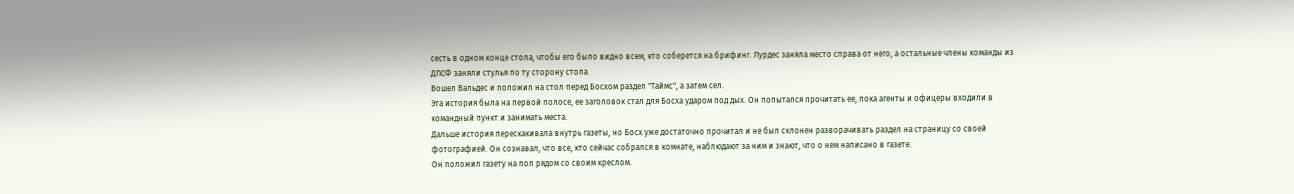сесть в одном конце стола, чтобы его было видно всем, кто соберется на брифинг. Лурдес заняла место справа от него, а остальные члены команды из ДПСФ заняли стулья по ту сторону стола.
Вошел Вальдес и положил на стол перед Босхом раздел "Таймс", а затем сел.
Эта история была на первой полосе, ее заголовок стал для Босха ударом под дых. Он попытался прочитать ее, пока агенты и офицеры входили в командный пункт и занимать места.
Дальше история перескакивала внутрь газеты, но Босх уже достаточно прочитал и не был склонен разворачивать раздел на страницу со своей фотографией. Он сознавал, что все, кто сейчас собрался в комнате, наблюдают за ним и знают, что о нем написано в газете.
Он положил газету на пол рядом со своим креслом.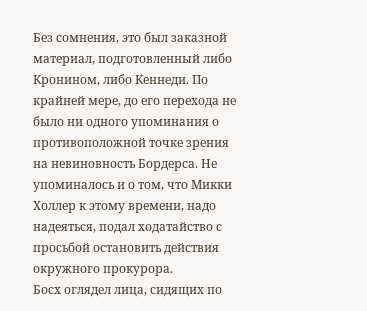Без сомнения, это был заказной материал, подготовленный либо Кронином, либо Кеннеди. По крайней мере, до его перехода не было ни одного упоминания о противоположной точке зрения на невиновность Бордерса. Не упоминалось и о том, что Микки Холлер к этому времени, надо надеяться, подал ходатайство с просьбой остановить действия окружного прокурора.
Босх оглядел лица, сидящих по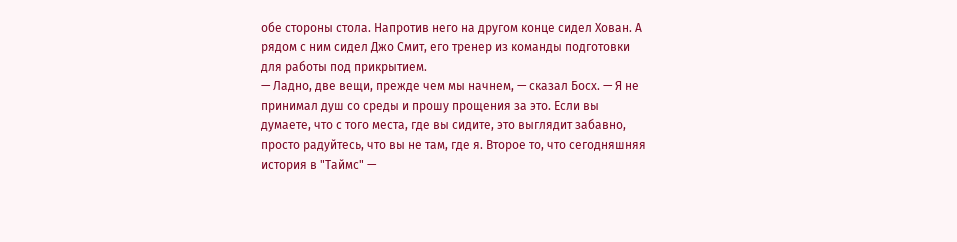обе стороны стола. Напротив него на другом конце сидел Хован. А рядом с ним сидел Джо Смит, его тренер из команды подготовки для работы под прикрытием.
— Ладно, две вещи, прежде чем мы начнем, — сказал Босх. — Я не принимал душ со среды и прошу прощения за это. Если вы думаете, что с того места, где вы сидите, это выглядит забавно, просто радуйтесь, что вы не там, где я. Второе то, что сегодняшняя история в "Таймс" —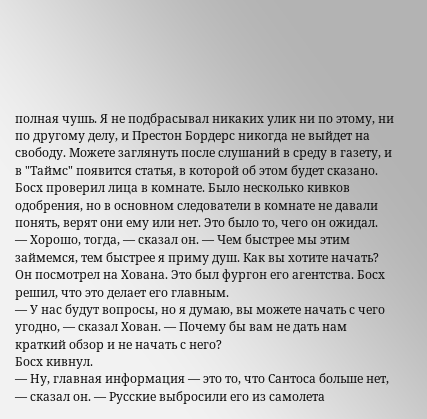полная чушь. Я не подбрасывал никаких улик ни по этому, ни по другому делу, и Престон Бордерс никогда не выйдет на свободу. Можете заглянуть после слушаний в среду в газету, и в "Таймс" появится статья, в которой об этом будет сказано.
Босх проверил лица в комнате. Было несколько кивков одобрения, но в основном следователи в комнате не давали понять, верят они ему или нет. Это было то, чего он ожидал.
— Хорошо, тогда, — сказал он. — Чем быстрее мы этим займемся, тем быстрее я приму душ. Как вы хотите начать?
Он посмотрел на Хована. Это был фургон его агентства. Босх решил, что это делает его главным.
— У нас будут вопросы, но я думаю, вы можете начать с чего угодно, — сказал Хован. — Почему бы вам не дать нам краткий обзор и не начать с него?
Босх кивнул.
— Ну, главная информация — это то, что Сантоса больше нет, — сказал он. — Русские выбросили его из самолета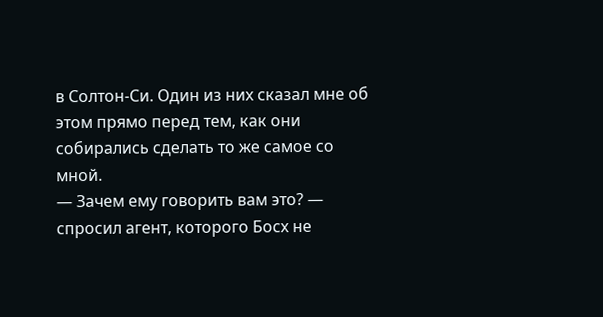в Солтон-Си. Один из них сказал мне об этом прямо перед тем, как они собирались сделать то же самое со мной.
— Зачем ему говорить вам это? — спросил агент, которого Босх не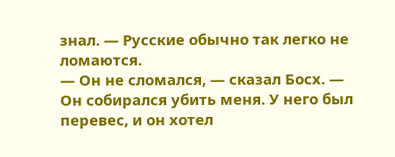знал. — Русские обычно так легко не ломаются.
— Он не сломался, — сказал Босх. — Он собирался убить меня. У него был перевес, и он хотел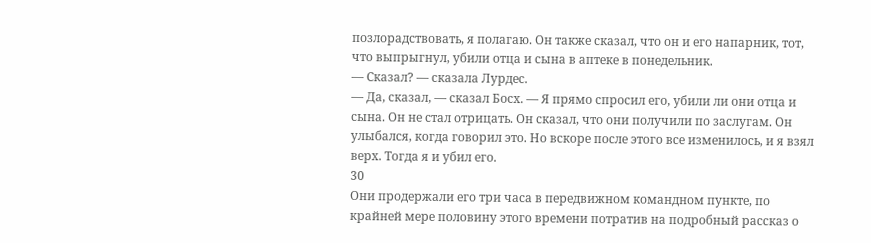позлорадствовать, я полагаю. Он также сказал, что он и его напарник, тот, что выпрыгнул, убили отца и сына в аптеке в понедельник.
— Сказал? — сказала Лурдес.
— Да, сказал, — сказал Босх. — Я прямо спросил его, убили ли они отца и сына. Он не стал отрицать. Он сказал, что они получили по заслугам. Он улыбался, когда говорил это. Но вскоре после этого все изменилось, и я взял верх. Тогда я и убил его.
30
Они продержали его три часа в передвижном командном пункте, по крайней мере половину этого времени потратив на подробный рассказ о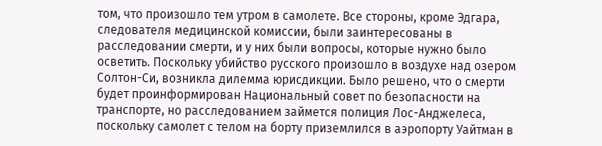том, что произошло тем утром в самолете. Все стороны, кроме Эдгара, следователя медицинской комиссии, были заинтересованы в расследовании смерти, и у них были вопросы, которые нужно было осветить. Поскольку убийство русского произошло в воздухе над озером Солтон-Си, возникла дилемма юрисдикции. Было решено, что о смерти будет проинформирован Национальный совет по безопасности на транспорте, но расследованием займется полиция Лос-Анджелеса, поскольку самолет с телом на борту приземлился в аэропорту Уайтман в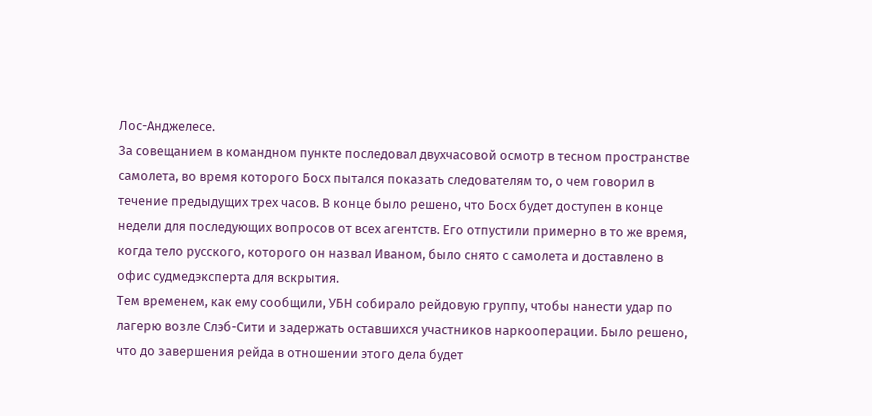Лос-Анджелесе.
За совещанием в командном пункте последовал двухчасовой осмотр в тесном пространстве самолета, во время которого Босх пытался показать следователям то, о чем говорил в течение предыдущих трех часов. В конце было решено, что Босх будет доступен в конце недели для последующих вопросов от всех агентств. Его отпустили примерно в то же время, когда тело русского, которого он назвал Иваном, было снято с самолета и доставлено в офис судмедэксперта для вскрытия.
Тем временем, как ему сообщили, УБН собирало рейдовую группу, чтобы нанести удар по лагерю возле Слэб-Сити и задержать оставшихся участников наркооперации. Было решено, что до завершения рейда в отношении этого дела будет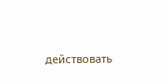действовать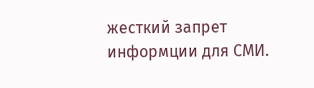жесткий запрет информции для СМИ.